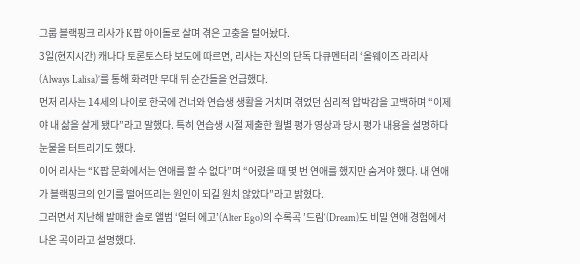그룹 블랙핑크 리사가 K팝 아이돌로 살며 겪은 고충을 털어놨다.
3일(현지시간) 캐나다 토론토스타 보도에 따르면, 리사는 자신의 단독 다큐멘터리 ‘올웨이즈 라리사(Always Lalisa)’를 통해 화려만 무대 뒤 순간들을 언급했다.
먼저 리사는 14세의 나이로 한국에 건너와 연습생 생활을 거치며 겪었던 심리적 압박감을 고백하며 “이제야 내 삶을 살게 됐다”라고 말했다. 특히 연습생 시절 제출한 월별 평가 영상과 당시 평가 내용을 설명하다 눈물을 터트리기도 했다.
이어 리사는 “K팝 문화에서는 연애를 할 수 없다”며 “어렸을 때 몇 번 연애를 했지만 숨겨야 했다. 내 연애가 블랙핑크의 인기를 떨어뜨리는 원인이 되길 원치 않았다”라고 밝혔다.
그러면서 지난해 발매한 솔로 앨범 ‘얼터 에고’(Alter Ego)의 수록곡 ’드림‘(Dream)도 비밀 연애 경험에서 나온 곡이라고 설명했다.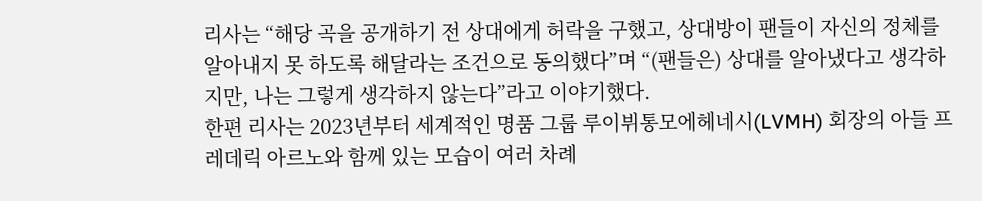리사는 “해당 곡을 공개하기 전 상대에게 허락을 구했고, 상대방이 팬들이 자신의 정체를 알아내지 못 하도록 해달라는 조건으로 동의했다”며 “(팬들은) 상대를 알아냈다고 생각하지만, 나는 그렇게 생각하지 않는다”라고 이야기했다.
한편 리사는 2023년부터 세계적인 명품 그룹 루이뷔통모에헤네시(LVMH) 회장의 아들 프레데릭 아르노와 함께 있는 모습이 여러 차례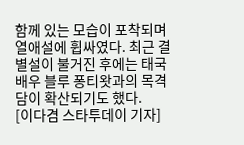함께 있는 모습이 포착되며 열애설에 휩싸였다. 최근 결별설이 불거진 후에는 태국 배우 블루 퐁티왓과의 목격담이 확산되기도 했다.
[이다겸 스타투데이 기자]